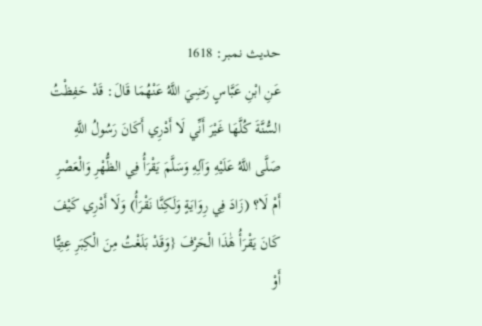حدیث نمبر: 1618
عَنِ ابْنِ عَبَّاسٍ رَضِيَ اللَّهُ عَنْهُمَا قَالَ: قَدْ حَفِظْتُ السُّنَّةَ كُلَّهَا غَيْرَ أَنِّي لَا أَدْرِي أَكَانَ رَسُولُ اللَّهِ صَلَّى اللَّهُ عَلَيْهِ وَآلِهِ وَسَلَّمَ يَقْرَأُ فِي الظُّهْرِ وَالْعَصْرِ أَمْ لَا؟ (زَادَ فِي رِوَايَةٍ وَلَكِنَّا نَقْرَأُ) وَلَا أَدْرِي كَيْفَ كَانَ يَقْرَأُ هَٰذَا الْحَرْفَ {وَقَدْ بَلَغْتُ مِنَ الْكِبَرِ عِتِيًّا أَوْ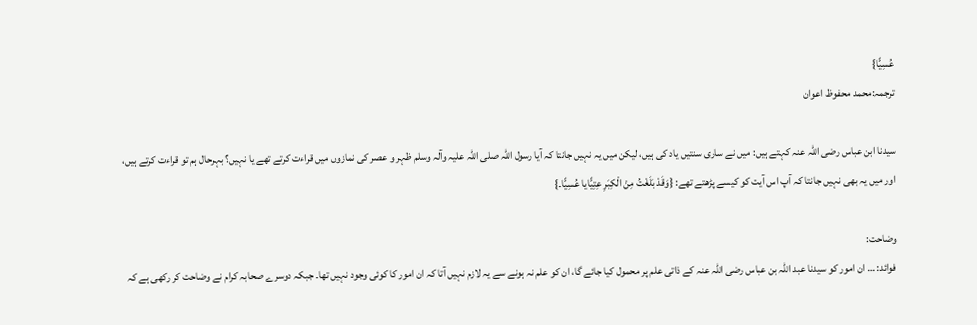عُسِيًّا}
ترجمہ:محمد محفوظ اعوان

سیدنا ابن عباس رضی اللہ عنہ کہتے ہیں: میں نے ساری سنتیں یاد کی ہیں، لیکن میں یہ نہیں جانتا کہ آیا رسول اللہ صلی اللہ علیہ وآلہ وسلم ظہر و عصر کی نمازوں میں قراءت کرتے تھے یا نہیں؟ بہرحال ہم تو قراءت کرتے ہیں، اور میں یہ بھی نہیں جانتا کہ آپ اس آیت کو کیسے پڑھتے تھے: {وَقَدْ بَلَغْتُ مِنْ الْکِبَرِ عِتِیًّایا عُسِیًّا۔}

وضاحت:
فوائد: … ان امور کو سیدنا عبد اللہ بن عباس رضی اللہ عنہ کے ذاتی علم پر محمول کیا جائے گا، ان کو علم نہ ہونے سے یہ لازم نہیں آتا کہ ان امور کا کوئی وجود نہیں تھا۔ جبکہ دوسرے صحابہ کرام نے وضاحت کر رکھی ہے کہ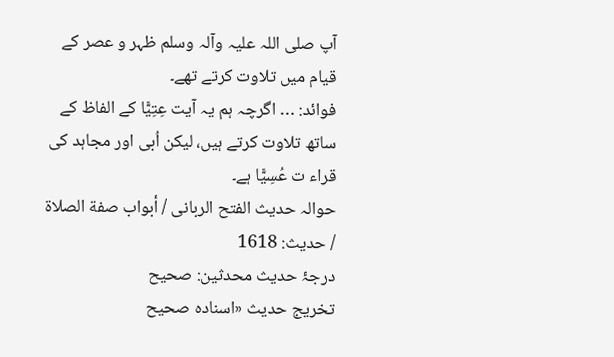آپ صلی اللہ علیہ وآلہ وسلم ظہر و عصر کے قیام میں تلاوت کرتے تھے۔
فوائد: … اگرچہ ہم یہ آیت عِتِیًّا کے الفاظ کے ساتھ تلاوت کرتے ہیں، لیکن اُبی اور مجاہد کی قراء ت عُسِیًّا ہے۔
حوالہ حدیث الفتح الربانی / أبواب صفة الصلاة / حدیث: 1618
درجۂ حدیث محدثین: صحیح
تخریج حدیث «اسناده صحيح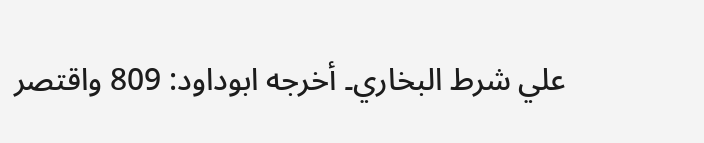علي شرط البخاري۔ أخرجه ابوداود: 809 واقتصر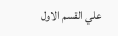علي القسم الاول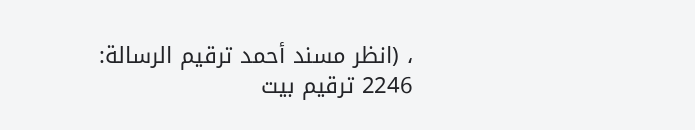، (انظر مسند أحمد ترقيم الرسالة: 2246 ترقیم بيت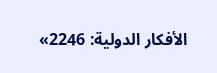الأفكار الدولية: 2246»